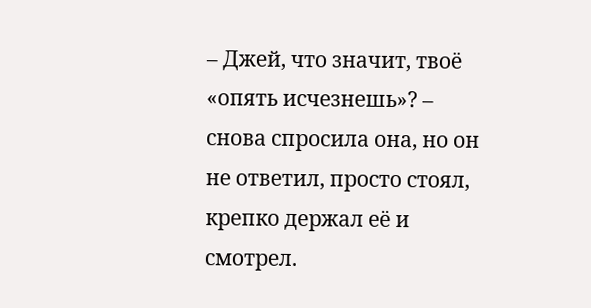– Джей, что значит, твоё «опять исчезнешь»? – снова спросила она, но он не ответил, просто стоял, крепко держал её и смотрел.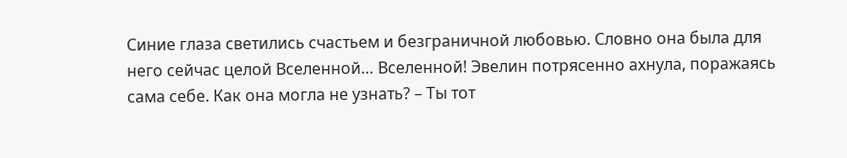Синие глаза светились счастьем и безграничной любовью. Словно она была для него сейчас целой Вселенной… Вселенной! Эвелин потрясенно ахнула, поражаясь сама себе. Как она могла не узнать? – Ты тот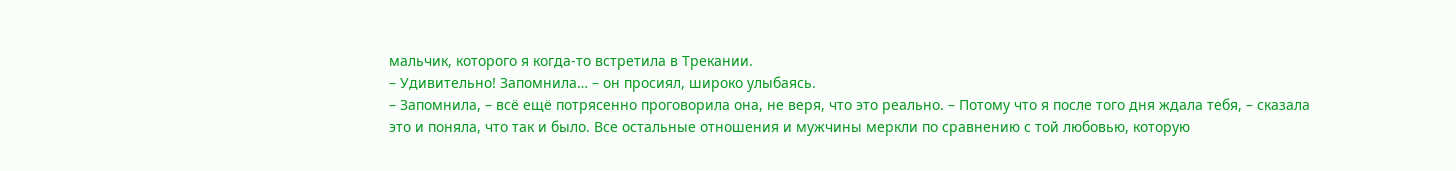мальчик, которого я когда-то встретила в Трекании.
– Удивительно! Запомнила… – он просиял, широко улыбаясь.
– Запомнила, – всё ещё потрясенно проговорила она, не веря, что это реально. – Потому что я после того дня ждала тебя, – сказала это и поняла, что так и было. Все остальные отношения и мужчины меркли по сравнению с той любовью, которую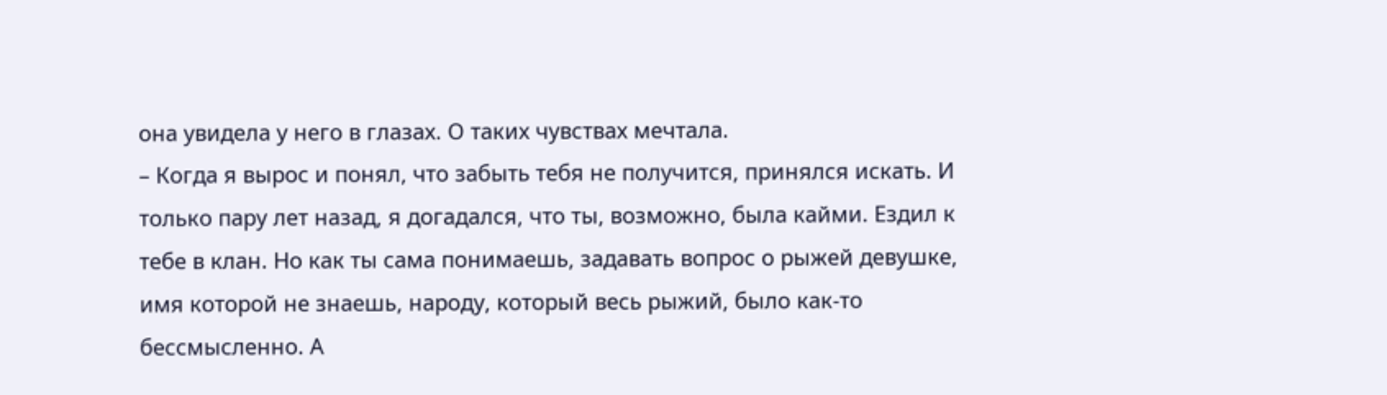она увидела у него в глазах. О таких чувствах мечтала.
– Когда я вырос и понял, что забыть тебя не получится, принялся искать. И только пару лет назад, я догадался, что ты, возможно, была кайми. Ездил к тебе в клан. Но как ты сама понимаешь, задавать вопрос о рыжей девушке, имя которой не знаешь, народу, который весь рыжий, было как-то бессмысленно. А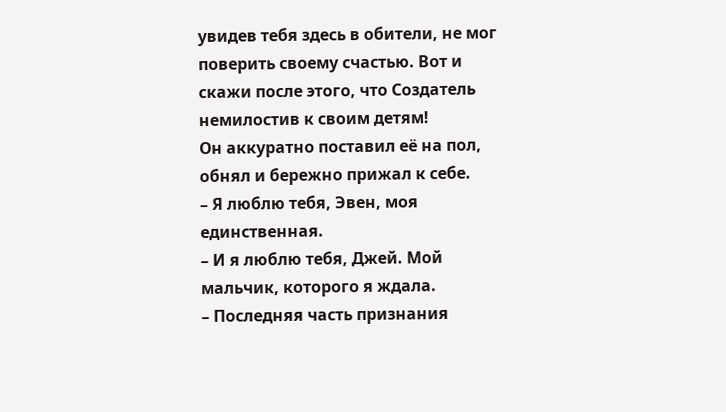увидев тебя здесь в обители, не мог поверить своему счастью. Вот и скажи после этого, что Создатель немилостив к своим детям!
Он аккуратно поставил её на пол, обнял и бережно прижал к себе.
– Я люблю тебя, Эвен, моя единственная.
– И я люблю тебя, Джей. Мой мальчик, которого я ждала.
– Последняя часть признания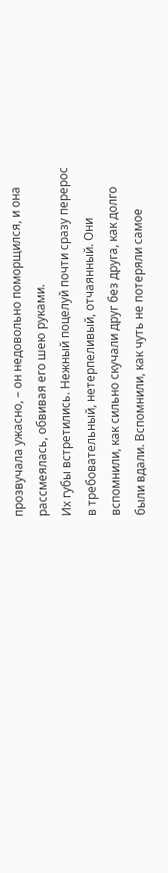прозвучала ужасно, – он недовольно поморщился, и она рассмеялась, обвивая его шею руками.
Их губы встретились. Нежный поцелуй почти сразу перерос в требовательный, нетерпеливый, отчаянный. Они вспомнили, как сильно скучали друг без друга, как долго были вдали. Вспомнили, как чуть не потеряли самое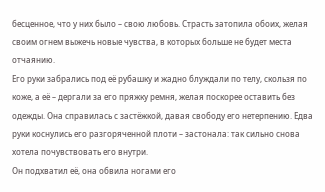бесценное, что у них было – свою любовь. Страсть затопила обоих, желая своим огнем выжечь новые чувства, в которых больше не будет места отчаянию.
Его руки забрались под её рубашку и жадно блуждали по телу, скользя по коже, а её – дергали за его пряжку ремня, желая поскорее оставить без одежды. Она справилась с застёжкой, давая свободу его нетерпению. Едва руки коснулись его разгоряченной плоти – застонала: так сильно снова хотела почувствовать его внутри.
Он подхватил её, она обвила ногами его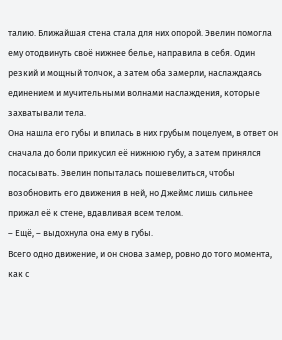талию. Ближайшая стена стала для них опорой. Эвелин помогла ему отодвинуть своё нижнее белье, направила в себя. Один резкий и мощный толчок, а затем оба замерли, наслаждаясь единением и мучительными волнами наслаждения, которые захватывали тела.
Она нашла его губы и впилась в них грубым поцелуем, в ответ он сначала до боли прикусил её нижнюю губу, а затем принялся посасывать. Эвелин попыталась пошевелиться, чтобы возобновить его движения в ней, но Джеймс лишь сильнее прижал её к стене, вдавливая всем телом.
– Ещё, – выдохнула она ему в губы.
Всего одно движение, и он снова замер, ровно до того момента, как с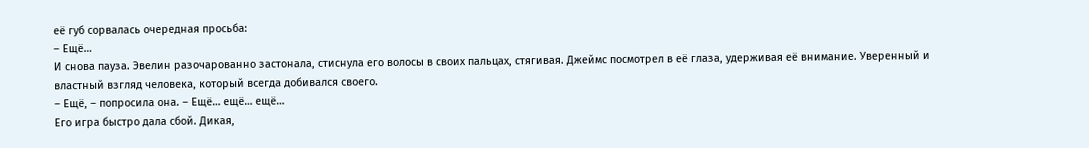её губ сорвалась очередная просьба:
– Ещё…
И снова пауза. Эвелин разочарованно застонала, стиснула его волосы в своих пальцах, стягивая. Джеймс посмотрел в её глаза, удерживая её внимание. Уверенный и властный взгляд человека, который всегда добивался своего.
– Ещё, – попросила она. – Ещё… ещё… ещё…
Его игра быстро дала сбой. Дикая,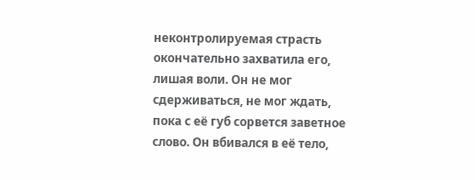неконтролируемая страсть окончательно захватила его, лишая воли. Он не мог сдерживаться, не мог ждать, пока с её губ сорвется заветное слово. Он вбивался в её тело,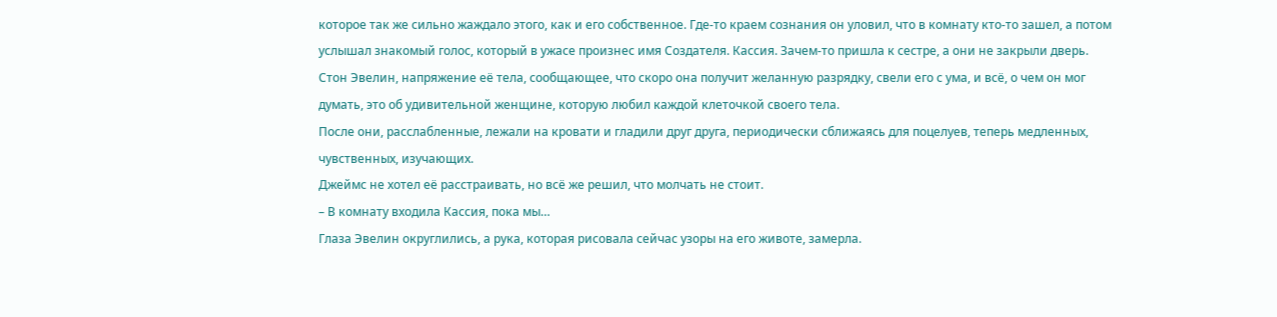которое так же сильно жаждало этого, как и его собственное. Где-то краем сознания он уловил, что в комнату кто-то зашел, а потом услышал знакомый голос, который в ужасе произнес имя Создателя. Кассия. Зачем-то пришла к сестре, а они не закрыли дверь. Стон Эвелин, напряжение её тела, сообщающее, что скоро она получит желанную разрядку, свели его с ума, и всё, о чем он мог думать, это об удивительной женщине, которую любил каждой клеточкой своего тела.
После они, расслабленные, лежали на кровати и гладили друг друга, периодически сближаясь для поцелуев, теперь медленных, чувственных, изучающих.
Джеймс не хотел её расстраивать, но всё же решил, что молчать не стоит.
– В комнату входила Кассия, пока мы…
Глаза Эвелин округлились, а рука, которая рисовала сейчас узоры на его животе, замерла.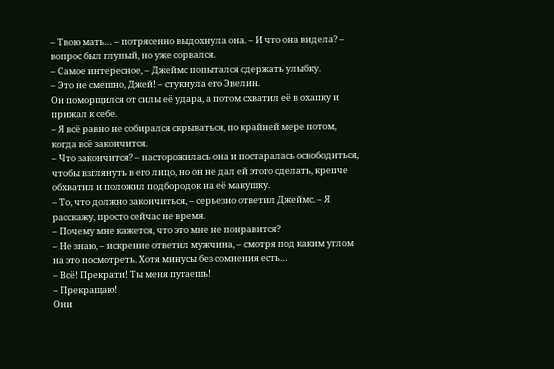– Твою мать… – потрясенно выдохнула она. – И что она видела? – вопрос был глупый, но уже сорвался.
– Самое интересное, – Джеймс попытался сдержать улыбку.
– Это не смешно, Джей! – стукнула его Эвелин.
Он поморщился от силы её удара, а потом схватил её в охапку и прижал к себе.
– Я всё равно не собирался скрываться, по крайней мере потом, когда всё закончится.
– Что закончится? – насторожилась она и постаралась освободиться, чтобы взглянуть в его лицо, но он не дал ей этого сделать, крепче обхватил и положил подбородок на её макушку.
– То, что должно закончиться, – серьезно ответил Джеймс. – Я расскажу, просто сейчас не время.
– Почему мне кажется, что это мне не понравится?
– Не знаю, – искренне ответил мужчина, – смотря под каким углом на это посмотреть. Хотя минусы без сомнения есть…
– Всё! Прекрати! Ты меня пугаешь!
– Прекращаю!
Они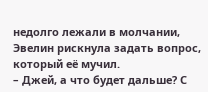недолго лежали в молчании, Эвелин рискнула задать вопрос, который её мучил.
– Джей, а что будет дальше? С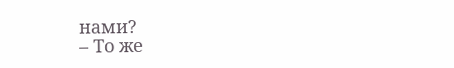нами?
– То же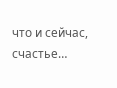что и сейчас, счастье…